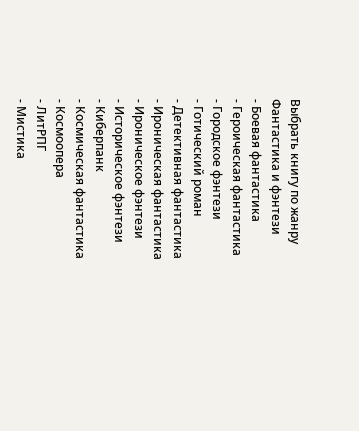Выбрать книгу по жанру
Фантастика и фэнтези
- Боевая фантастика
- Героическая фантастика
- Городское фэнтези
- Готический роман
- Детективная фантастика
- Ироническая фантастика
- Ироническое фэнтези
- Историческое фэнтези
- Киберпанк
- Космическая фантастика
- Космоопера
- ЛитРПГ
- Мистика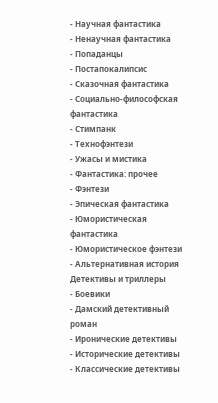- Научная фантастика
- Ненаучная фантастика
- Попаданцы
- Постапокалипсис
- Сказочная фантастика
- Социально-философская фантастика
- Стимпанк
- Технофэнтези
- Ужасы и мистика
- Фантастика: прочее
- Фэнтези
- Эпическая фантастика
- Юмористическая фантастика
- Юмористическое фэнтези
- Альтернативная история
Детективы и триллеры
- Боевики
- Дамский детективный роман
- Иронические детективы
- Исторические детективы
- Классические детективы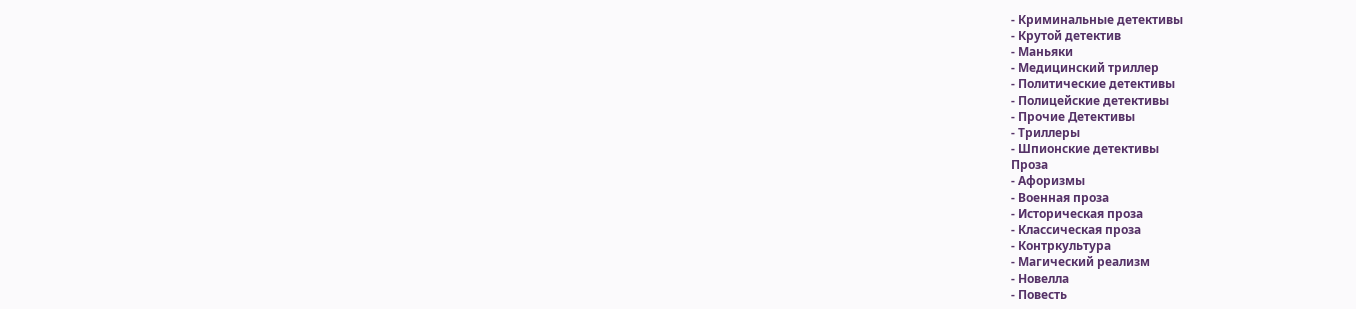- Криминальные детективы
- Крутой детектив
- Маньяки
- Медицинский триллер
- Политические детективы
- Полицейские детективы
- Прочие Детективы
- Триллеры
- Шпионские детективы
Проза
- Афоризмы
- Военная проза
- Историческая проза
- Классическая проза
- Контркультура
- Магический реализм
- Новелла
- Повесть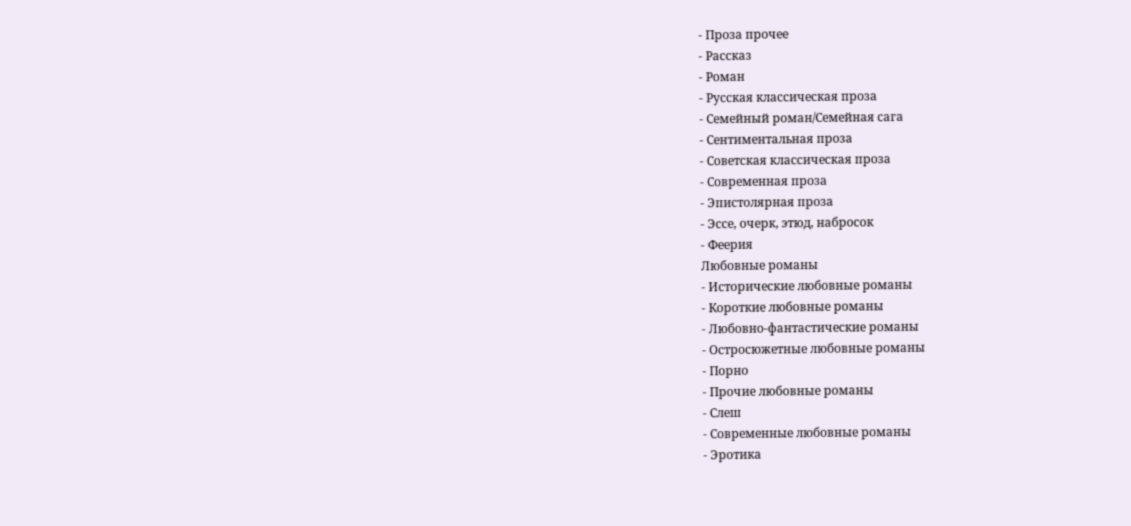- Проза прочее
- Рассказ
- Роман
- Русская классическая проза
- Семейный роман/Семейная сага
- Сентиментальная проза
- Советская классическая проза
- Современная проза
- Эпистолярная проза
- Эссе, очерк, этюд, набросок
- Феерия
Любовные романы
- Исторические любовные романы
- Короткие любовные романы
- Любовно-фантастические романы
- Остросюжетные любовные романы
- Порно
- Прочие любовные романы
- Слеш
- Современные любовные романы
- Эротика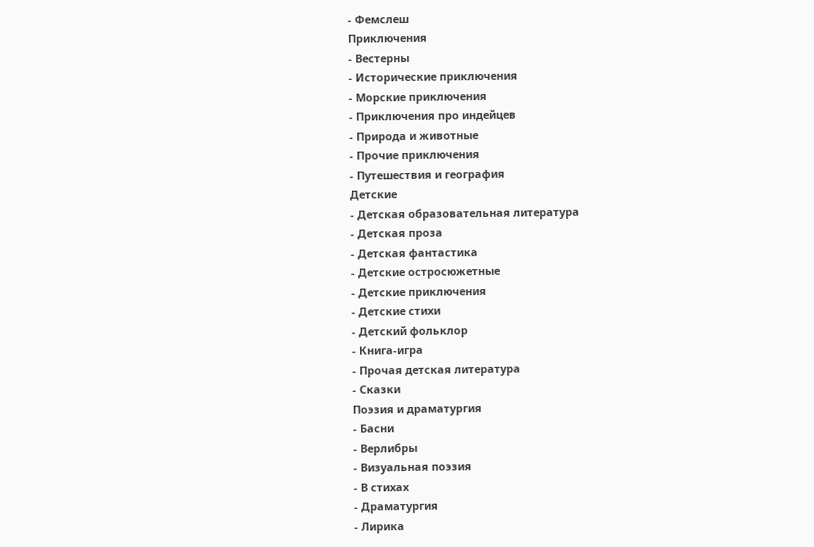- Фемслеш
Приключения
- Вестерны
- Исторические приключения
- Морские приключения
- Приключения про индейцев
- Природа и животные
- Прочие приключения
- Путешествия и география
Детские
- Детская образовательная литература
- Детская проза
- Детская фантастика
- Детские остросюжетные
- Детские приключения
- Детские стихи
- Детский фольклор
- Книга-игра
- Прочая детская литература
- Сказки
Поэзия и драматургия
- Басни
- Верлибры
- Визуальная поэзия
- В стихах
- Драматургия
- Лирика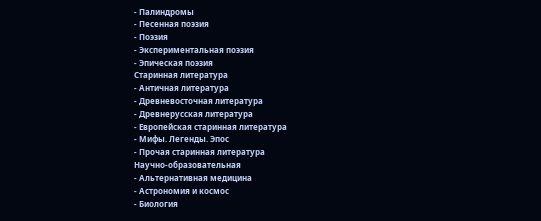- Палиндромы
- Песенная поэзия
- Поэзия
- Экспериментальная поэзия
- Эпическая поэзия
Старинная литература
- Античная литература
- Древневосточная литература
- Древнерусская литература
- Европейская старинная литература
- Мифы. Легенды. Эпос
- Прочая старинная литература
Научно-образовательная
- Альтернативная медицина
- Астрономия и космос
- Биология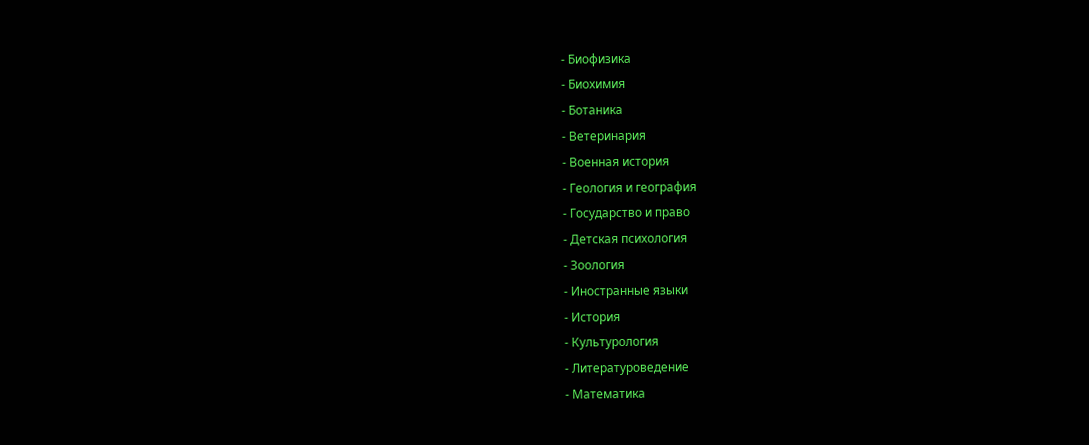- Биофизика
- Биохимия
- Ботаника
- Ветеринария
- Военная история
- Геология и география
- Государство и право
- Детская психология
- Зоология
- Иностранные языки
- История
- Культурология
- Литературоведение
- Математика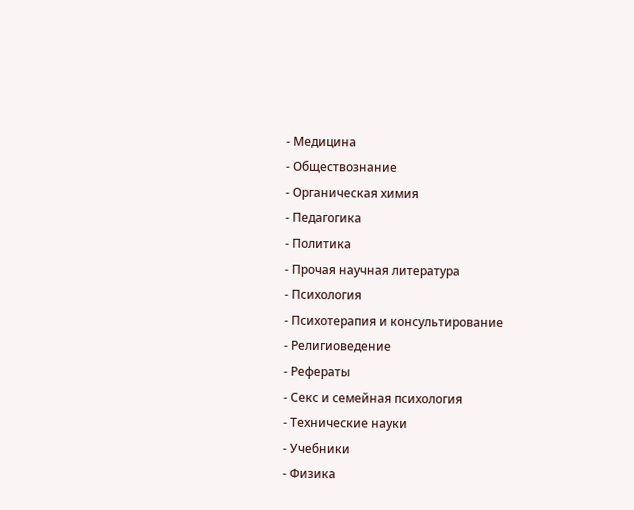- Медицина
- Обществознание
- Органическая химия
- Педагогика
- Политика
- Прочая научная литература
- Психология
- Психотерапия и консультирование
- Религиоведение
- Рефераты
- Секс и семейная психология
- Технические науки
- Учебники
- Физика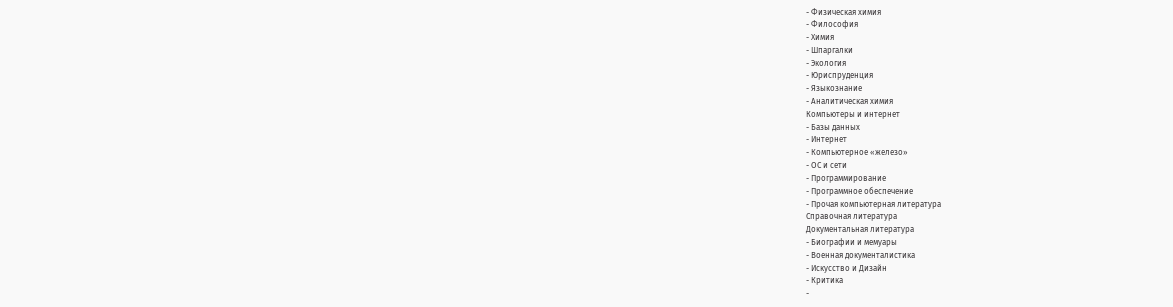- Физическая химия
- Философия
- Химия
- Шпаргалки
- Экология
- Юриспруденция
- Языкознание
- Аналитическая химия
Компьютеры и интернет
- Базы данных
- Интернет
- Компьютерное «железо»
- ОС и сети
- Программирование
- Программное обеспечение
- Прочая компьютерная литература
Справочная литература
Документальная литература
- Биографии и мемуары
- Военная документалистика
- Искусство и Дизайн
- Критика
-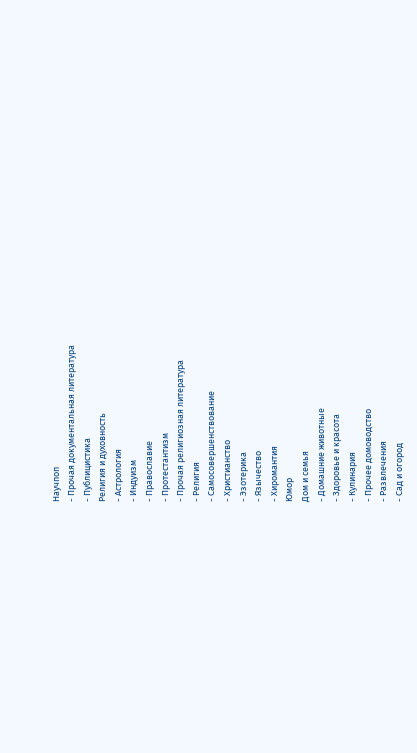Научпоп
- Прочая документальная литература
- Публицистика
Религия и духовность
- Астрология
- Индуизм
- Православие
- Протестантизм
- Прочая религиозная литература
- Религия
- Самосовершенствование
- Христианство
- Эзотерика
- Язычество
- Хиромантия
Юмор
Дом и семья
- Домашние животные
- Здоровье и красота
- Кулинария
- Прочее домоводство
- Развлечения
- Сад и огород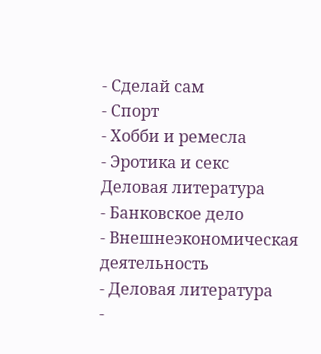- Сделай сам
- Спорт
- Хобби и ремесла
- Эротика и секс
Деловая литература
- Банковское дело
- Внешнеэкономическая деятельность
- Деловая литература
-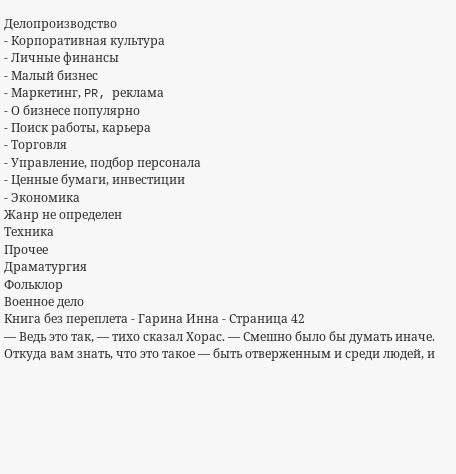Делопроизводство
- Корпоративная культура
- Личные финансы
- Малый бизнес
- Маркетинг, PR, реклама
- О бизнесе популярно
- Поиск работы, карьера
- Торговля
- Управление, подбор персонала
- Ценные бумаги, инвестиции
- Экономика
Жанр не определен
Техника
Прочее
Драматургия
Фольклор
Военное дело
Книга без переплета - Гарина Инна - Страница 42
— Ведь это так, — тихо сказал Хорас. — Смешно было бы думать иначе. Откуда вам знать, что это такое — быть отверженным и среди людей, и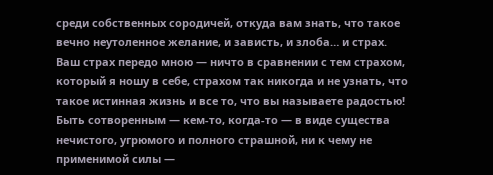среди собственных сородичей, откуда вам знать, что такое вечно неутоленное желание, и зависть, и злоба… и страх. Ваш страх передо мною — ничто в сравнении с тем страхом, который я ношу в себе, страхом так никогда и не узнать, что такое истинная жизнь и все то, что вы называете радостью! Быть сотворенным — кем-то, когда-то — в виде существа нечистого, угрюмого и полного страшной, ни к чему не применимой силы —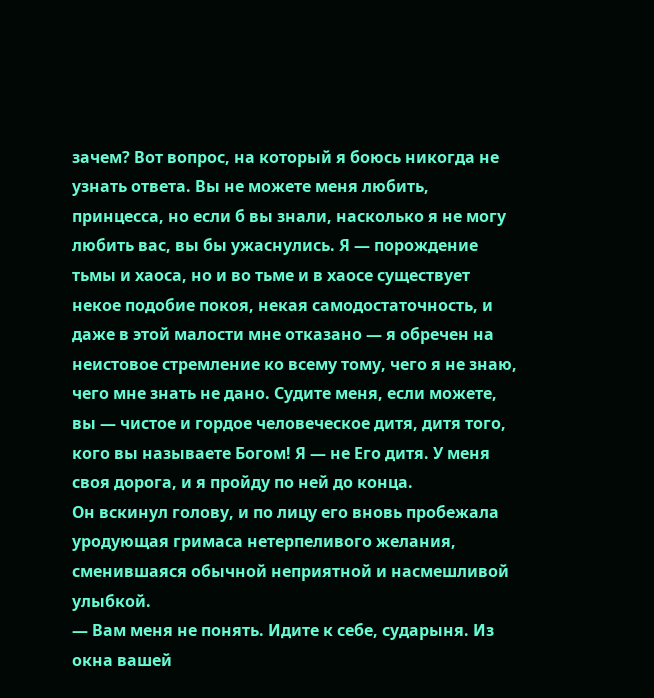зачем? Вот вопрос, на который я боюсь никогда не узнать ответа. Вы не можете меня любить, принцесса, но если б вы знали, насколько я не могу любить вас, вы бы ужаснулись. Я — порождение тьмы и хаоса, но и во тьме и в хаосе существует некое подобие покоя, некая самодостаточность, и даже в этой малости мне отказано — я обречен на неистовое стремление ко всему тому, чего я не знаю, чего мне знать не дано. Судите меня, если можете, вы — чистое и гордое человеческое дитя, дитя того, кого вы называете Богом! Я — не Его дитя. У меня своя дорога, и я пройду по ней до конца.
Он вскинул голову, и по лицу его вновь пробежала уродующая гримаса нетерпеливого желания, сменившаяся обычной неприятной и насмешливой улыбкой.
— Вам меня не понять. Идите к себе, сударыня. Из окна вашей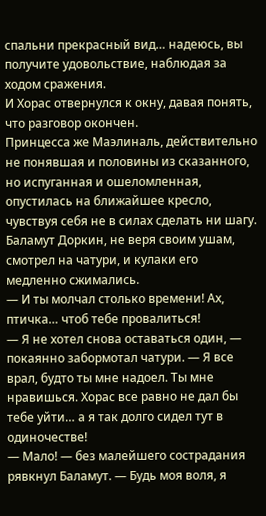спальни прекрасный вид… надеюсь, вы получите удовольствие, наблюдая за ходом сражения.
И Хорас отвернулся к окну, давая понять, что разговор окончен.
Принцесса же Маэлиналь, действительно не понявшая и половины из сказанного, но испуганная и ошеломленная, опустилась на ближайшее кресло, чувствуя себя не в силах сделать ни шагу.
Баламут Доркин, не веря своим ушам, смотрел на чатури, и кулаки его медленно сжимались.
— И ты молчал столько времени! Ах, птичка… чтоб тебе провалиться!
— Я не хотел снова оставаться один, — покаянно забормотал чатури. — Я все врал, будто ты мне надоел. Ты мне нравишься. Хорас все равно не дал бы тебе уйти… а я так долго сидел тут в одиночестве!
— Мало! — без малейшего сострадания рявкнул Баламут. — Будь моя воля, я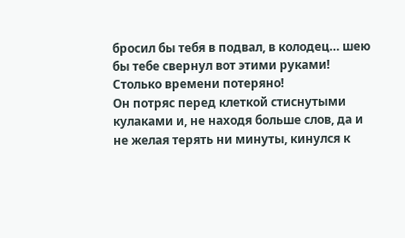бросил бы тебя в подвал, в колодец… шею бы тебе свернул вот этими руками! Столько времени потеряно!
Он потряс перед клеткой стиснутыми кулаками и, не находя больше слов, да и не желая терять ни минуты, кинулся к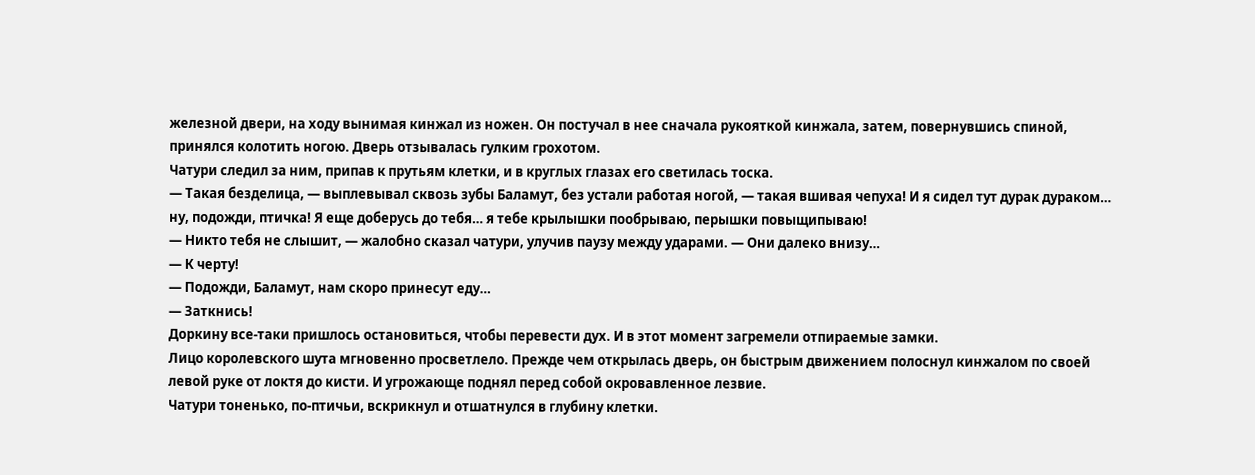железной двери, на ходу вынимая кинжал из ножен. Он постучал в нее сначала рукояткой кинжала, затем, повернувшись спиной, принялся колотить ногою. Дверь отзывалась гулким грохотом.
Чатури следил за ним, припав к прутьям клетки, и в круглых глазах его светилась тоска.
— Такая безделица, — выплевывал сквозь зубы Баламут, без устали работая ногой, — такая вшивая чепуха! И я сидел тут дурак дураком… ну, подожди, птичка! Я еще доберусь до тебя… я тебе крылышки пообрываю, перышки повыщипываю!
— Никто тебя не слышит, — жалобно сказал чатури, улучив паузу между ударами. — Они далеко внизу…
— К черту!
— Подожди, Баламут, нам скоро принесут еду…
— Заткнись!
Доркину все-таки пришлось остановиться, чтобы перевести дух. И в этот момент загремели отпираемые замки.
Лицо королевского шута мгновенно просветлело. Прежде чем открылась дверь, он быстрым движением полоснул кинжалом по своей левой руке от локтя до кисти. И угрожающе поднял перед собой окровавленное лезвие.
Чатури тоненько, по-птичьи, вскрикнул и отшатнулся в глубину клетки.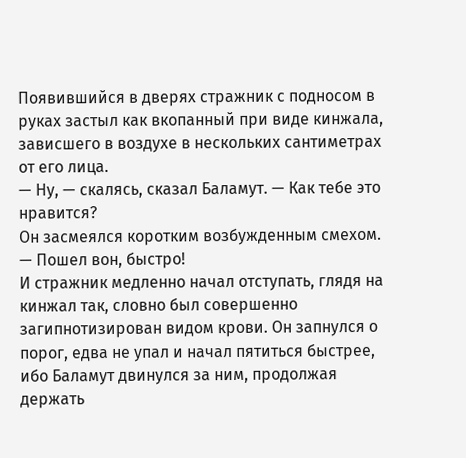Появившийся в дверях стражник с подносом в руках застыл как вкопанный при виде кинжала, зависшего в воздухе в нескольких сантиметрах от его лица.
— Ну, — скалясь, сказал Баламут. — Как тебе это нравится?
Он засмеялся коротким возбужденным смехом.
— Пошел вон, быстро!
И стражник медленно начал отступать, глядя на кинжал так, словно был совершенно загипнотизирован видом крови. Он запнулся о порог, едва не упал и начал пятиться быстрее, ибо Баламут двинулся за ним, продолжая держать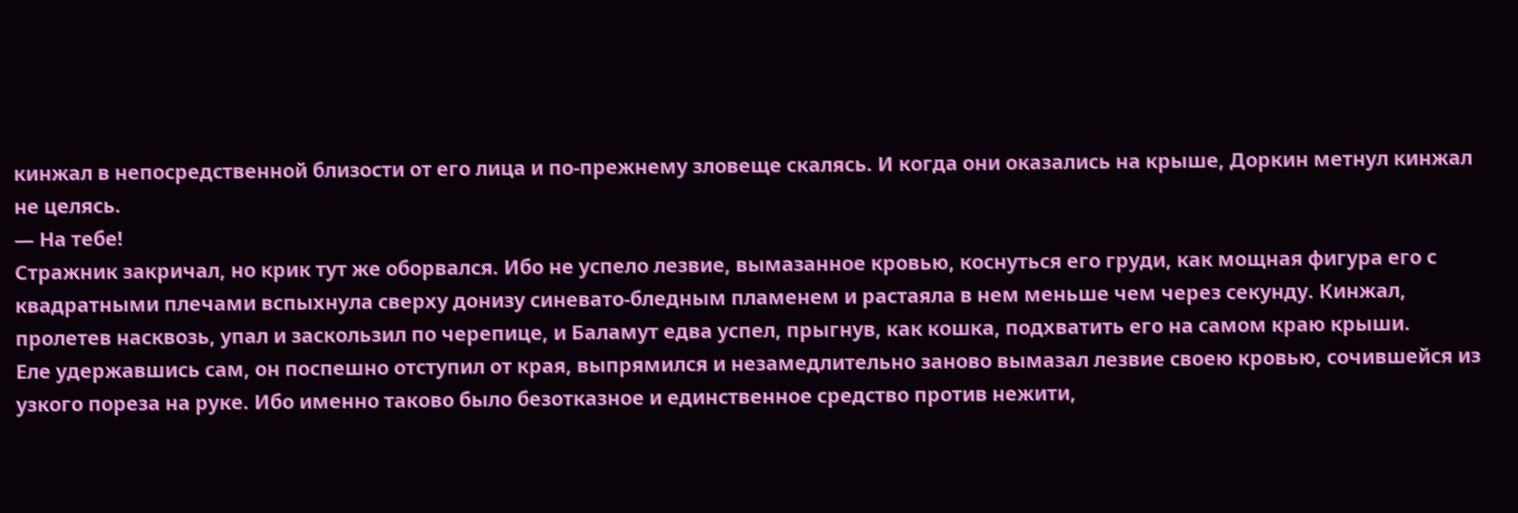кинжал в непосредственной близости от его лица и по-прежнему зловеще скалясь. И когда они оказались на крыше, Доркин метнул кинжал не целясь.
— На тебе!
Стражник закричал, но крик тут же оборвался. Ибо не успело лезвие, вымазанное кровью, коснуться его груди, как мощная фигура его с квадратными плечами вспыхнула сверху донизу синевато-бледным пламенем и растаяла в нем меньше чем через секунду. Кинжал, пролетев насквозь, упал и заскользил по черепице, и Баламут едва успел, прыгнув, как кошка, подхватить его на самом краю крыши.
Еле удержавшись сам, он поспешно отступил от края, выпрямился и незамедлительно заново вымазал лезвие своею кровью, сочившейся из узкого пореза на руке. Ибо именно таково было безотказное и единственное средство против нежити,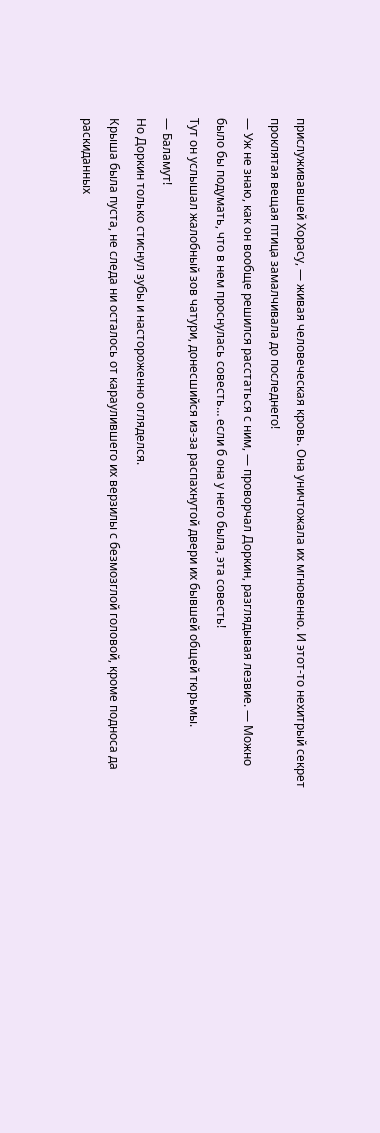прислуживавшей Хорасу, — живая человеческая кровь. Она уничтожала их мгновенно. И этот-то нехитрый секрет проклятая вещая птица замалчивала до последнего!
— Уж не знаю, как он вообще решился расстаться с ним, — проворчал Доркин, разглядывая лезвие. — Можно было бы подумать, что в нем проснулась совесть… если б она у него была, эта совесть!
Тут он услышал жалобный зов чатури, донесшийся из-за распахнутой двери их бывшей общей тюрьмы.
— Баламут!
Но Доркин только стиснул зубы и настороженно огляделся.
Крыша была пуста, не следа ни осталось от караулившего их верзилы с безмозглой головой, кроме подноса да раскиданных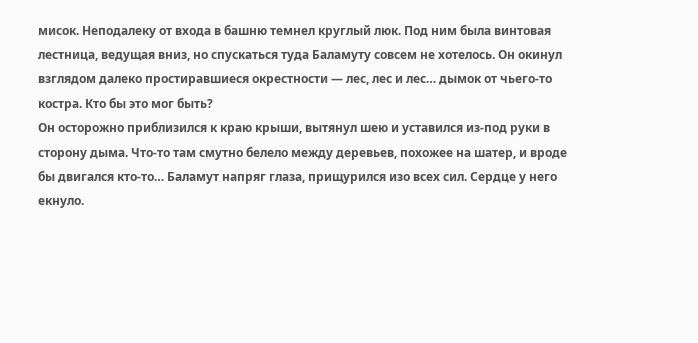мисок. Неподалеку от входа в башню темнел круглый люк. Под ним была винтовая лестница, ведущая вниз, но спускаться туда Баламуту совсем не хотелось. Он окинул взглядом далеко простиравшиеся окрестности — лес, лес и лес… дымок от чьего-то костра. Кто бы это мог быть?
Он осторожно приблизился к краю крыши, вытянул шею и уставился из-под руки в сторону дыма. Что-то там смутно белело между деревьев, похожее на шатер, и вроде бы двигался кто-то… Баламут напряг глаза, прищурился изо всех сил. Сердце у него екнуло.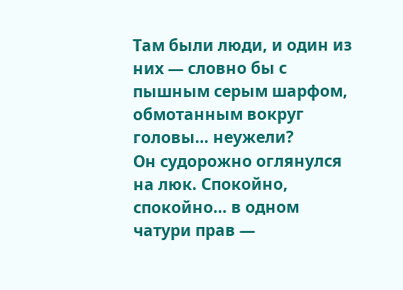Там были люди, и один из них — словно бы с пышным серым шарфом, обмотанным вокруг головы… неужели?
Он судорожно оглянулся на люк. Спокойно, спокойно… в одном чатури прав —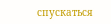спускаться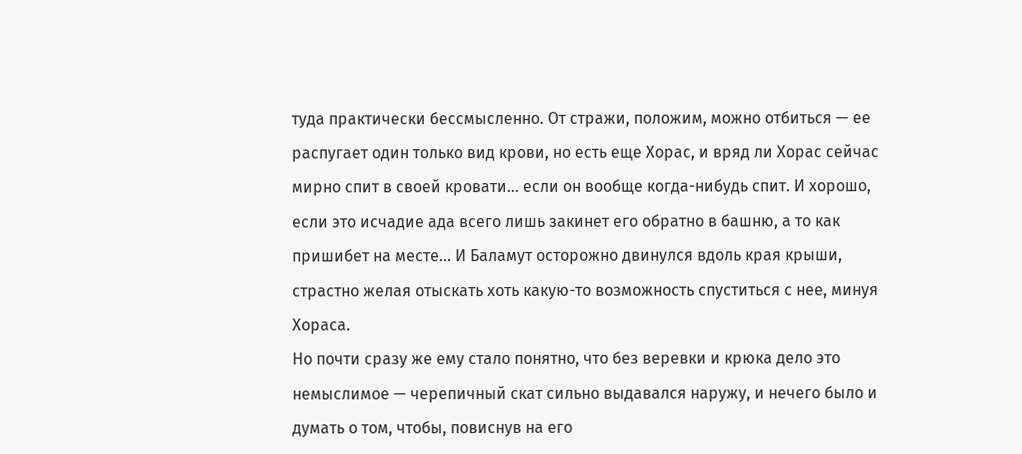туда практически бессмысленно. От стражи, положим, можно отбиться — ее распугает один только вид крови, но есть еще Хорас, и вряд ли Хорас сейчас мирно спит в своей кровати… если он вообще когда-нибудь спит. И хорошо, если это исчадие ада всего лишь закинет его обратно в башню, а то как пришибет на месте… И Баламут осторожно двинулся вдоль края крыши, страстно желая отыскать хоть какую-то возможность спуститься с нее, минуя Хораса.
Но почти сразу же ему стало понятно, что без веревки и крюка дело это немыслимое — черепичный скат сильно выдавался наружу, и нечего было и думать о том, чтобы, повиснув на его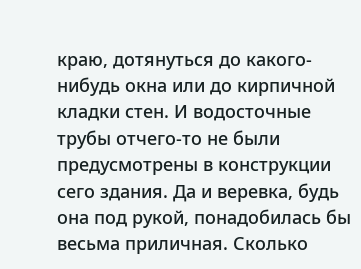краю, дотянуться до какого-нибудь окна или до кирпичной кладки стен. И водосточные трубы отчего-то не были предусмотрены в конструкции сего здания. Да и веревка, будь она под рукой, понадобилась бы весьма приличная. Сколько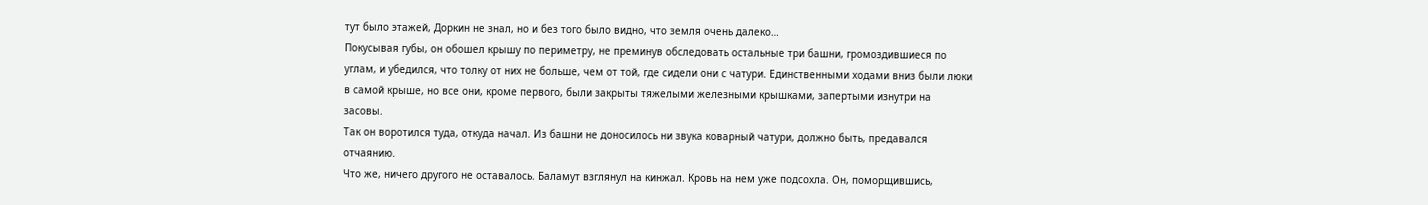тут было этажей, Доркин не знал, но и без того было видно, что земля очень далеко…
Покусывая губы, он обошел крышу по периметру, не преминув обследовать остальные три башни, громоздившиеся по углам, и убедился, что толку от них не больше, чем от той, где сидели они с чатури. Единственными ходами вниз были люки в самой крыше, но все они, кроме первого, были закрыты тяжелыми железными крышками, запертыми изнутри на засовы.
Так он воротился туда, откуда начал. Из башни не доносилось ни звука коварный чатури, должно быть, предавался отчаянию.
Что же, ничего другого не оставалось. Баламут взглянул на кинжал. Кровь на нем уже подсохла. Он, поморщившись,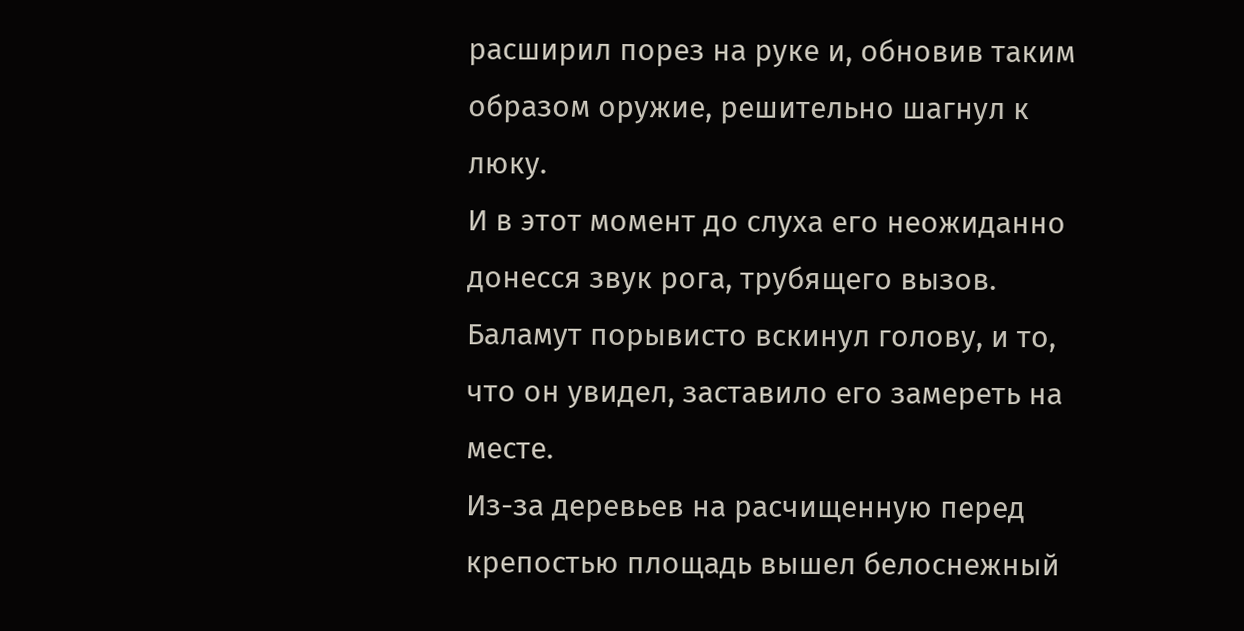расширил порез на руке и, обновив таким образом оружие, решительно шагнул к люку.
И в этот момент до слуха его неожиданно донесся звук рога, трубящего вызов. Баламут порывисто вскинул голову, и то, что он увидел, заставило его замереть на месте.
Из-за деревьев на расчищенную перед крепостью площадь вышел белоснежный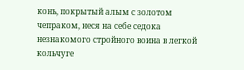конь, покрытый алым с золотом чепраком, неся на себе седока незнакомого стройного воина в легкой кольчуге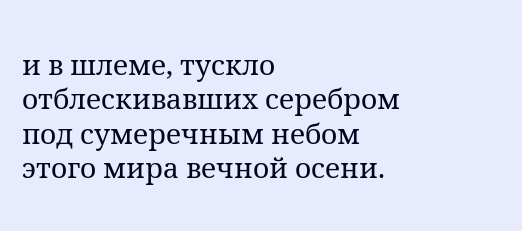и в шлеме, тускло отблескивавших серебром под сумеречным небом этого мира вечной осени.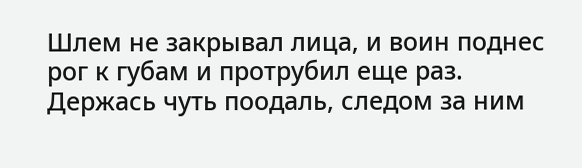Шлем не закрывал лица, и воин поднес рог к губам и протрубил еще раз. Держась чуть поодаль, следом за ним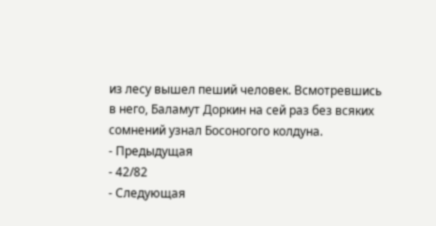из лесу вышел пеший человек. Всмотревшись в него, Баламут Доркин на сей раз без всяких сомнений узнал Босоногого колдуна.
- Предыдущая
- 42/82
- Следующая